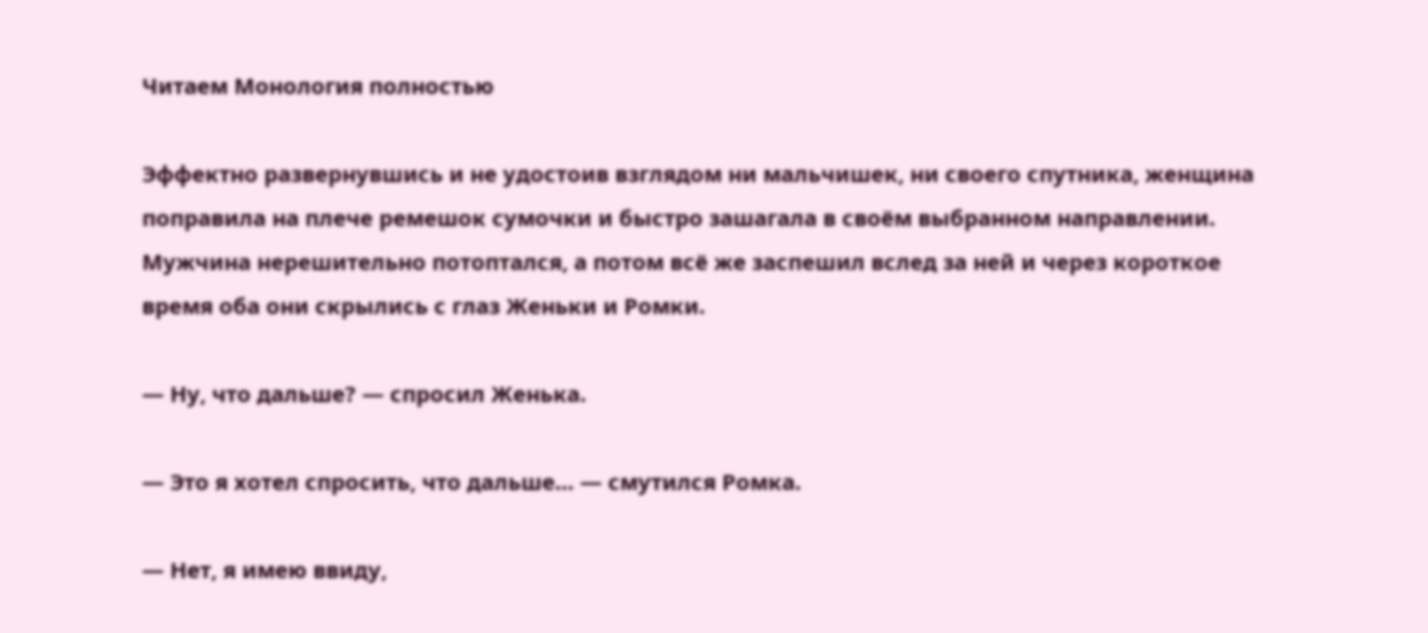Читаем Монология полностью

Эффектно развернувшись и не удостоив взглядом ни мальчишек, ни своего спутника, женщина поправила на плече ремешок сумочки и быстро зашагала в своём выбранном направлении. Мужчина нерешительно потоптался, а потом всё же заспешил вслед за ней и через короткое время оба они скрылись с глаз Женьки и Ромки.

— Ну, что дальше? — спросил Женька.

— Это я хотел спросить, что дальше… — смутился Ромка.

— Нет, я имею ввиду,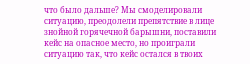что было дальше? Мы смоделировали ситуацию, преодолели препятствие в лице знойной горячечной барышни, поставили кейс на опасное место, но проиграли ситуацию так, что кейс остался в твоих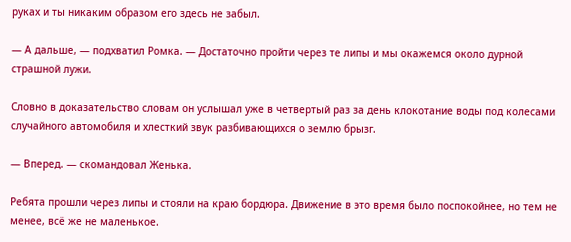руках и ты никаким образом его здесь не забыл.

— А дальше, — подхватил Ромка. — Достаточно пройти через те липы и мы окажемся около дурной страшной лужи.

Словно в доказательство словам он услышал уже в четвертый раз за день клокотание воды под колесами случайного автомобиля и хлесткий звук разбивающихся о землю брызг.

— Вперед. — скомандовал Женька.

Ребята прошли через липы и стояли на краю бордюра. Движение в это время было поспокойнее, но тем не менее, всё же не маленькое.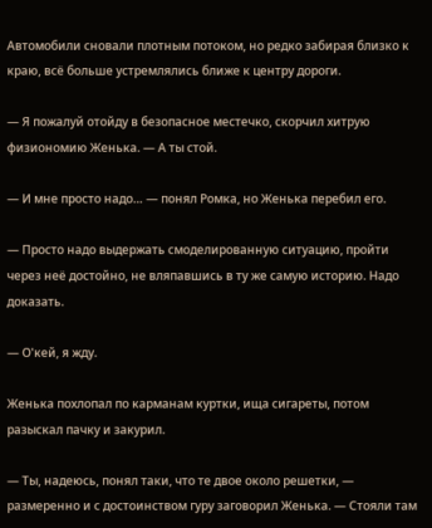Автомобили сновали плотным потоком, но редко забирая близко к краю, всё больше устремлялись ближе к центру дороги.

— Я пожалуй отойду в безопасное местечко, скорчил хитрую физиономию Женька. — А ты стой.

— И мне просто надо… — понял Ромка, но Женька перебил его.

— Просто надо выдержать смоделированную ситуацию, пройти через неё достойно, не вляпавшись в ту же самую историю. Надо доказать.

— О'кей, я жду.

Женька похлопал по карманам куртки, ища сигареты, потом разыскал пачку и закурил.

— Ты, надеюсь, понял таки, что те двое около решетки, — размеренно и с достоинством гуру заговорил Женька. — Стояли там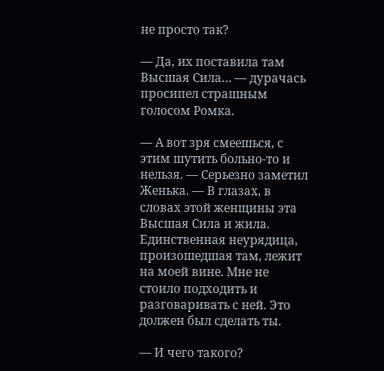не просто так?

— Да, их поставила там Высшая Сила… — дурачась просипел страшным голосом Ромка.

— А вот зря смеешься, с этим шутить больно-то и нельзя. — Серьезно заметил Женька. — В глазах, в словах этой женщины эта Высшая Сила и жила. Единственная неурядица, произошедшая там, лежит на моей вине. Мне не стоило подходить и разговаривать с ней. Это должен был сделать ты.

— И чего такого?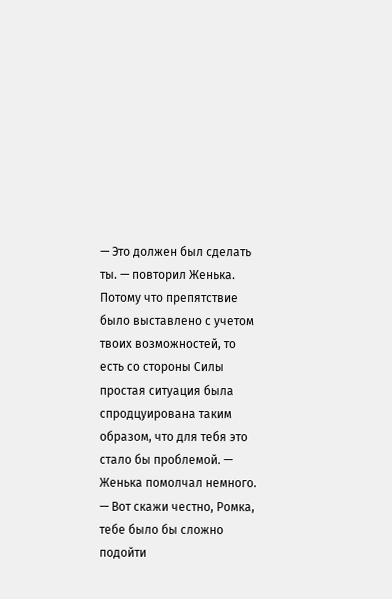— Это должен был сделать ты. — повторил Женька. Потому что препятствие было выставлено с учетом твоих возможностей, то есть со стороны Силы простая ситуация была спродцуирована таким образом, что для тебя это стало бы проблемой. — Женька помолчал немного. — Вот скажи честно, Ромка, тебе было бы сложно подойти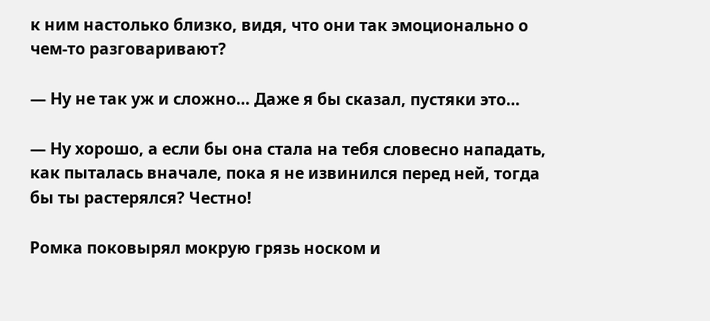к ним настолько близко, видя, что они так эмоционально о чем-то разговаривают?

— Ну не так уж и сложно… Даже я бы сказал, пустяки это…

— Ну хорошо, а если бы она стала на тебя словесно нападать, как пыталась вначале, пока я не извинился перед ней, тогда бы ты растерялся? Честно!

Ромка поковырял мокрую грязь носком и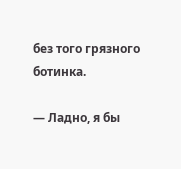без того грязного ботинка.

— Ладно, я бы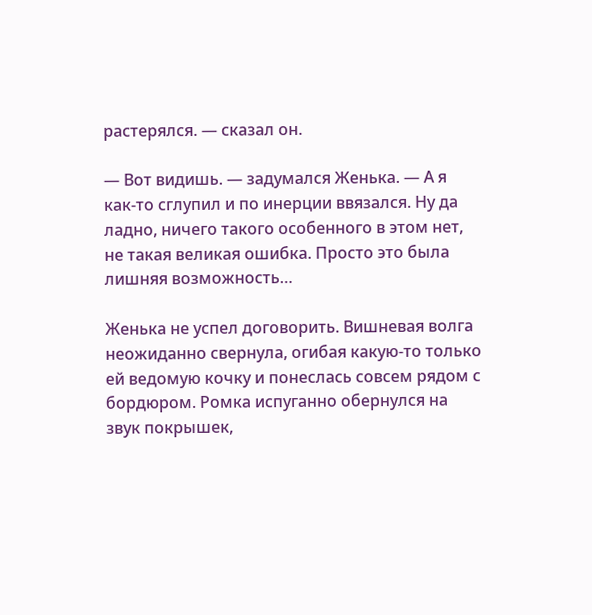растерялся. — сказал он.

— Вот видишь. — задумался Женька. — А я как-то сглупил и по инерции ввязался. Ну да ладно, ничего такого особенного в этом нет, не такая великая ошибка. Просто это была лишняя возможность…

Женька не успел договорить. Вишневая волга неожиданно свернула, огибая какую-то только ей ведомую кочку и понеслась совсем рядом с бордюром. Ромка испуганно обернулся на звук покрышек,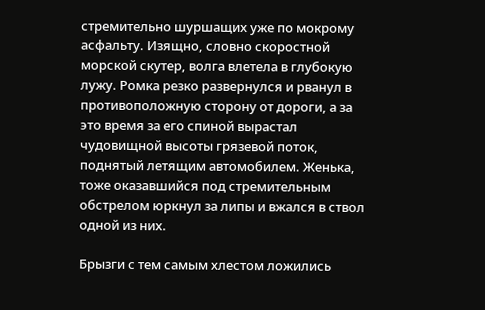стремительно шуршащих уже по мокрому асфальту. Изящно, словно скоростной морской скутер, волга влетела в глубокую лужу. Ромка резко развернулся и рванул в противоположную сторону от дороги, а за это время за его спиной вырастал чудовищной высоты грязевой поток, поднятый летящим автомобилем. Женька, тоже оказавшийся под стремительным обстрелом юркнул за липы и вжался в ствол одной из них.

Брызги с тем самым хлестом ложились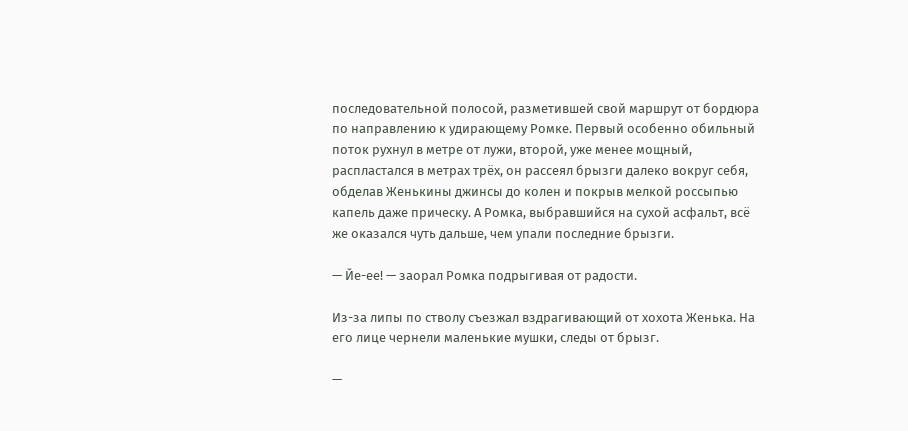последовательной полосой, разметившей свой маршрут от бордюра по направлению к удирающему Ромке. Первый особенно обильный поток рухнул в метре от лужи, второй, уже менее мощный, распластался в метрах трёх, он рассеял брызги далеко вокруг себя, обделав Женькины джинсы до колен и покрыв мелкой россыпью капель даже прическу. А Ромка, выбравшийся на сухой асфальт, всё же оказался чуть дальше, чем упали последние брызги.

— Йе-ее! — заорал Ромка подрыгивая от радости.

Из-за липы по стволу съезжал вздрагивающий от хохота Женька. На его лице чернели маленькие мушки, следы от брызг.

—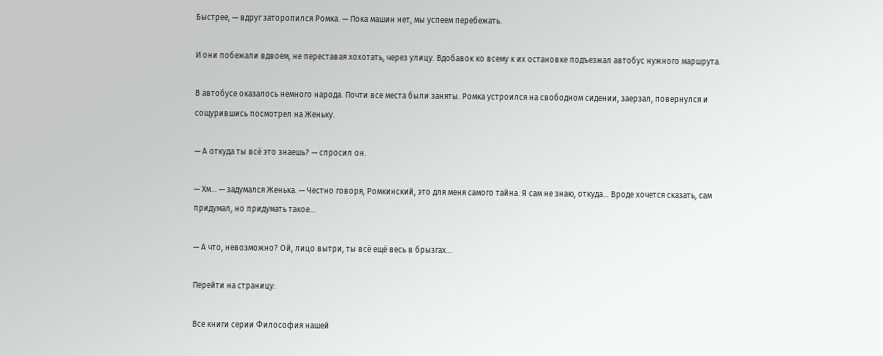Быстрее, — вдруг заторопился Ромка. — Пока машин нет, мы успеем перебежать.

И они побежали вдвоем, не переставая хохотать, через улицу. Вдобавок ко всему к их остановке подъезжал автобус нужного маршрута.

В автобусе оказалось немного народа. Почти все места были заняты. Ромка устроился на свободном сидении, заерзал, повернулся и сощурившись посмотрел на Женьку.

— А откуда ты всё это знаешь? — спросил он.

— Хм… — задумался Женька. — Честно говоря, Ромкинский, это для меня самого тайна. Я сам не знаю, откуда… Вроде хочется сказать, сам придумал, но придумать такое…

— А что, невозможно? Ой, лицо вытри, ты всё ещё весь в брызгах…

Перейти на страницу:

Все книги серии Философия нашей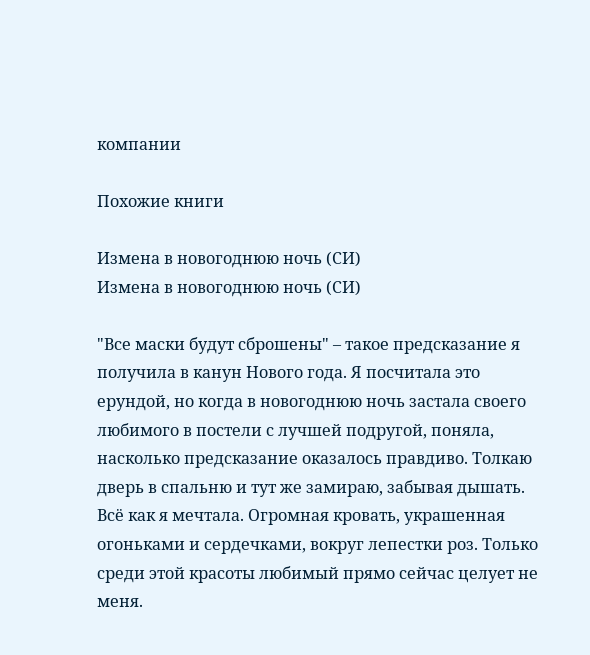компании

Похожие книги

Измена в новогоднюю ночь (СИ)
Измена в новогоднюю ночь (СИ)

"Все маски будут сброшены" – такое предсказание я получила в канун Нового года. Я посчитала это ерундой, но когда в новогоднюю ночь застала своего любимого в постели с лучшей подругой, поняла, насколько предсказание оказалось правдиво. Толкаю дверь в спальню и тут же замираю, забывая дышать. Всё как я мечтала. Огромная кровать, украшенная огоньками и сердечками, вокруг лепестки роз. Только среди этой красоты любимый прямо сейчас целует не меня.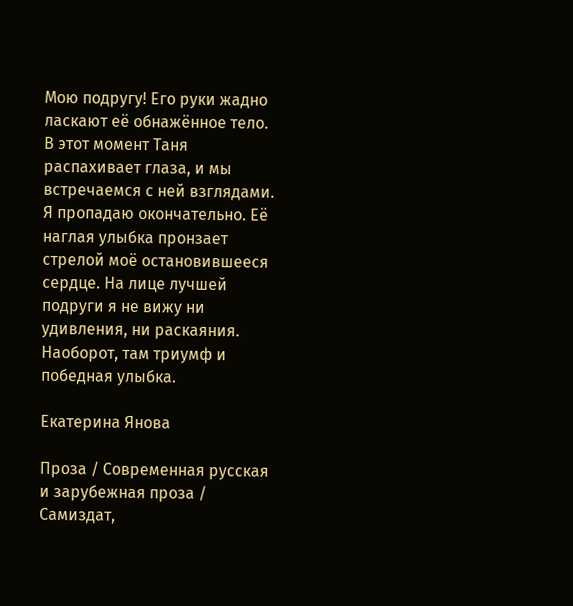Мою подругу! Его руки жадно ласкают её обнажённое тело. В этот момент Таня распахивает глаза, и мы встречаемся с ней взглядами. Я пропадаю окончательно. Её наглая улыбка пронзает стрелой моё остановившееся сердце. На лице лучшей подруги я не вижу ни удивления, ни раскаяния. Наоборот, там триумф и победная улыбка.

Екатерина Янова

Проза / Современная русская и зарубежная проза / Самиздат,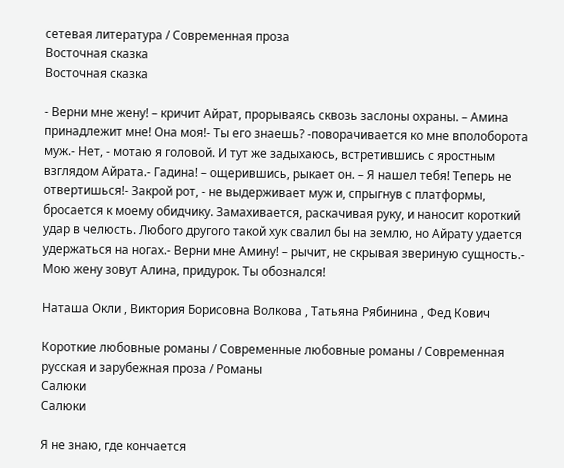сетевая литература / Современная проза
Восточная сказка
Восточная сказка

- Верни мне жену! – кричит Айрат, прорываясь сквозь заслоны охраны. – Амина принадлежит мне! Она моя!- Ты его знаешь? -поворачивается ко мне вполоборота муж.- Нет, - мотаю я головой. И тут же задыхаюсь, встретившись с яростным взглядом Айрата.- Гадина! – ощерившись, рыкает он. – Я нашел тебя! Теперь не отвертишься!- Закрой рот, - не выдерживает муж и, спрыгнув с платформы, бросается к моему обидчику. Замахивается, раскачивая руку, и наносит короткий удар в челюсть. Любого другого такой хук свалил бы на землю, но Айрату удается удержаться на ногах.- Верни мне Амину! – рычит, не скрывая звериную сущность.- Мою жену зовут Алина, придурок. Ты обознался!

Наташа Окли , Виктория Борисовна Волкова , Татьяна Рябинина , Фед Кович

Короткие любовные романы / Современные любовные романы / Современная русская и зарубежная проза / Романы
Салюки
Салюки

Я не знаю, где кончается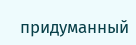придуманный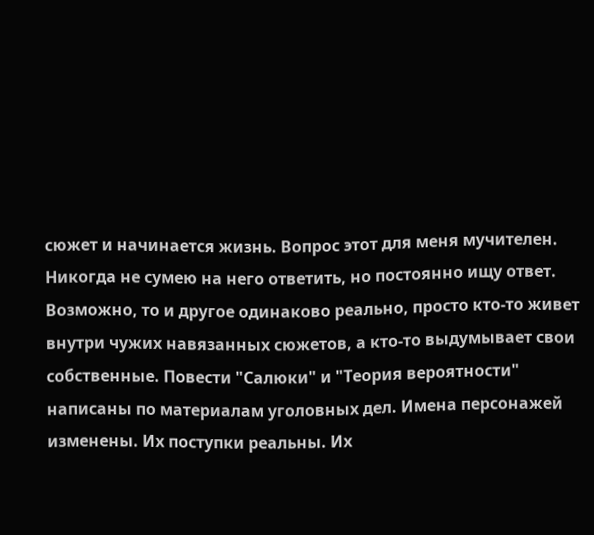сюжет и начинается жизнь. Вопрос этот для меня мучителен. Никогда не сумею на него ответить, но постоянно ищу ответ. Возможно, то и другое одинаково реально, просто кто-то живет внутри чужих навязанных сюжетов, а кто-то выдумывает свои собственные. Повести "Салюки" и "Теория вероятности" написаны по материалам уголовных дел. Имена персонажей изменены. Их поступки реальны. Их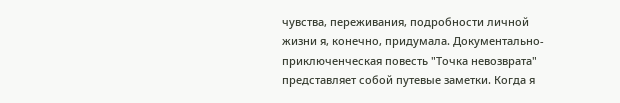чувства, переживания, подробности личной жизни я, конечно, придумала. Документально-приключенческая повесть "Точка невозврата" представляет собой путевые заметки. Когда я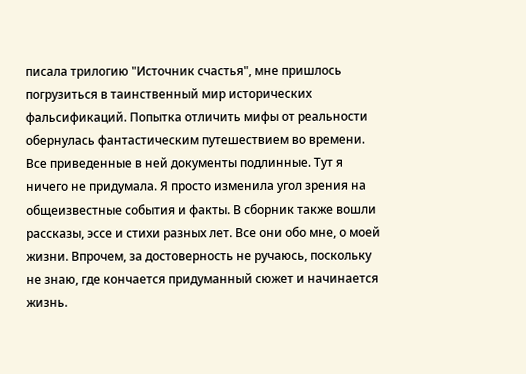писала трилогию "Источник счастья", мне пришлось погрузиться в таинственный мир исторических фальсификаций. Попытка отличить мифы от реальности обернулась фантастическим путешествием во времени. Все приведенные в ней документы подлинные. Тут я ничего не придумала. Я просто изменила угол зрения на общеизвестные события и факты. В сборник также вошли рассказы, эссе и стихи разных лет. Все они обо мне, о моей жизни. Впрочем, за достоверность не ручаюсь, поскольку не знаю, где кончается придуманный сюжет и начинается жизнь.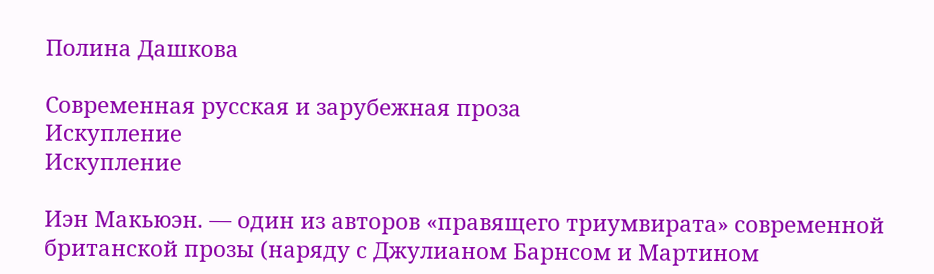Полина Дашкова

Современная русская и зарубежная проза
Искупление
Искупление

Иэн Макьюэн. — один из авторов «правящего триумвирата» современной британской прозы (наряду с Джулианом Барнсом и Мартином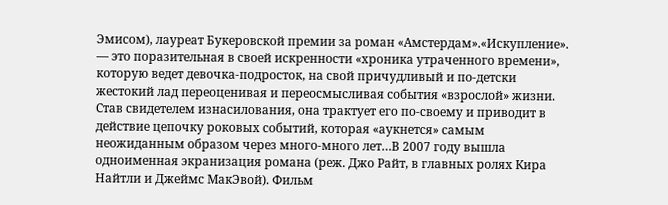Эмисом), лауреат Букеровской премии за роман «Амстердам».«Искупление». — это поразительная в своей искренности «хроника утраченного времени», которую ведет девочка-подросток, на свой причудливый и по-детски жестокий лад переоценивая и переосмысливая события «взрослой» жизни. Став свидетелем изнасилования, она трактует его по-своему и приводит в действие цепочку роковых событий, которая «аукнется» самым неожиданным образом через много-много лет…В 2007 году вышла одноименная экранизация романа (реж. Джо Райт, в главных ролях Кира Найтли и Джеймс МакЭвой). Фильм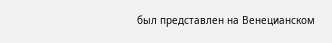был представлен на Венецианском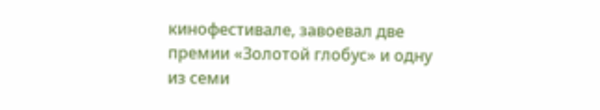кинофестивале, завоевал две премии «Золотой глобус» и одну из семи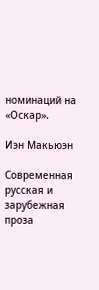номинаций на «Оскар».

Иэн Макьюэн

Современная русская и зарубежная проза